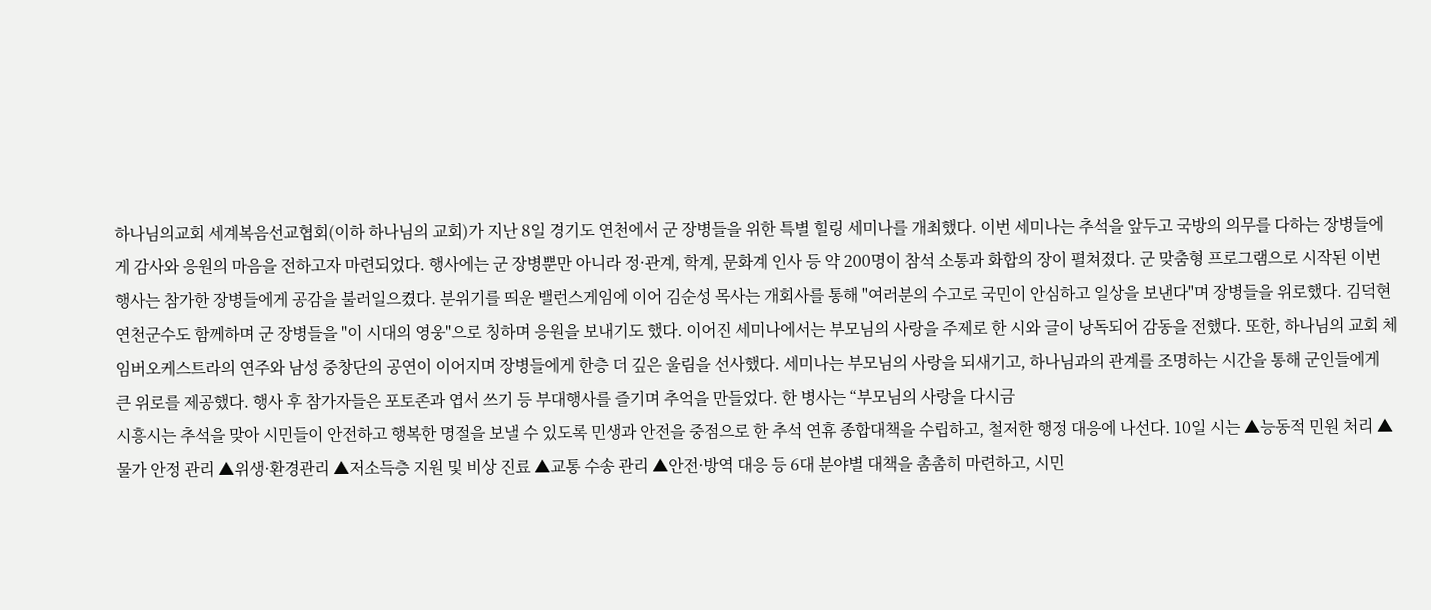하나님의교회 세계복음선교협회(이하 하나님의 교회)가 지난 8일 경기도 연천에서 군 장병들을 위한 특별 힐링 세미나를 개최했다. 이번 세미나는 추석을 앞두고 국방의 의무를 다하는 장병들에게 감사와 응원의 마음을 전하고자 마련되었다. 행사에는 군 장병뿐만 아니라 정·관계, 학계, 문화계 인사 등 약 200명이 참석 소통과 화합의 장이 펼쳐졌다. 군 맞춤형 프로그램으로 시작된 이번 행사는 참가한 장병들에게 공감을 불러일으켰다. 분위기를 띄운 밸런스게임에 이어 김순성 목사는 개회사를 통해 "여러분의 수고로 국민이 안심하고 일상을 보낸다"며 장병들을 위로했다. 김덕현 연천군수도 함께하며 군 장병들을 "이 시대의 영웅"으로 칭하며 응원을 보내기도 했다. 이어진 세미나에서는 부모님의 사랑을 주제로 한 시와 글이 낭독되어 감동을 전했다. 또한, 하나님의 교회 체임버오케스트라의 연주와 남성 중창단의 공연이 이어지며 장병들에게 한층 더 깊은 울림을 선사했다. 세미나는 부모님의 사랑을 되새기고, 하나님과의 관계를 조명하는 시간을 통해 군인들에게 큰 위로를 제공했다. 행사 후 참가자들은 포토존과 엽서 쓰기 등 부대행사를 즐기며 추억을 만들었다. 한 병사는 “부모님의 사랑을 다시금
시흥시는 추석을 맞아 시민들이 안전하고 행복한 명절을 보낼 수 있도록 민생과 안전을 중점으로 한 추석 연휴 종합대책을 수립하고, 철저한 행정 대응에 나선다. 10일 시는 ▲능동적 민원 처리 ▲물가 안정 관리 ▲위생·환경관리 ▲저소득층 지원 및 비상 진료 ▲교통 수송 관리 ▲안전·방역 대응 등 6대 분야별 대책을 촘촘히 마련하고, 시민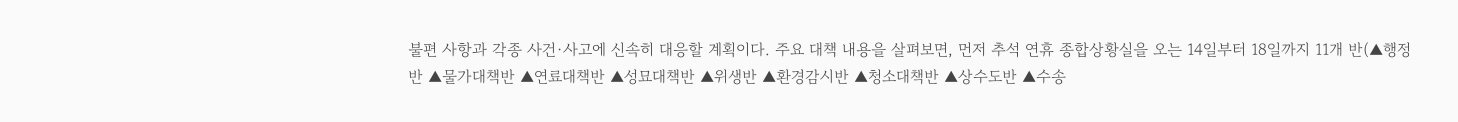불편 사항과 각종 사건·사고에 신속히 대응할 계획이다. 주요 대책 내용을 살펴보면, 먼저 추석 연휴 종합상황실을 오는 14일부터 18일까지 11개 반(▲행정반 ▲물가대책반 ▲연료대책반 ▲성묘대책반 ▲위생반 ▲환경감시반 ▲청소대책반 ▲상수도반 ▲수송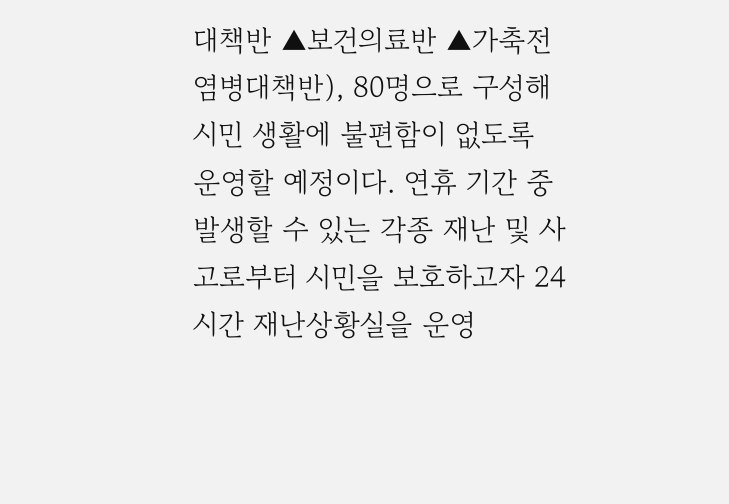대책반 ▲보건의료반 ▲가축전염병대책반), 80명으로 구성해 시민 생활에 불편함이 없도록 운영할 예정이다. 연휴 기간 중 발생할 수 있는 각종 재난 및 사고로부터 시민을 보호하고자 24시간 재난상황실을 운영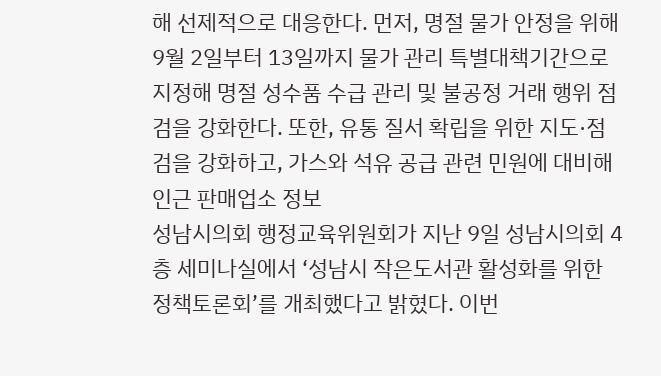해 선제적으로 대응한다. 먼저, 명절 물가 안정을 위해 9월 2일부터 13일까지 물가 관리 특별대책기간으로 지정해 명절 성수품 수급 관리 및 불공정 거래 행위 점검을 강화한다. 또한, 유통 질서 확립을 위한 지도·점검을 강화하고, 가스와 석유 공급 관련 민원에 대비해 인근 판매업소 정보
성남시의회 행정교육위원회가 지난 9일 성남시의회 4층 세미나실에서 ‘성남시 작은도서관 활성화를 위한 정책토론회’를 개최했다고 밝혔다. 이번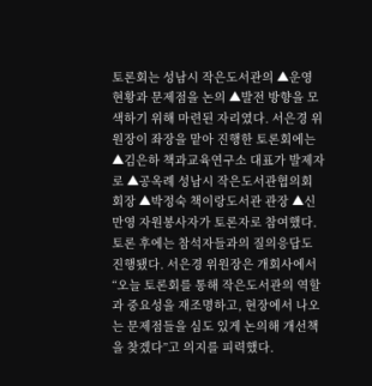토론회는 성남시 작은도서관의 ▲운영 현황과 문제점을 논의 ▲발전 방향을 모색하기 위해 마련된 자리였다. 서은경 위원장이 좌장을 맡아 진행한 토론회에는 ▲김은하 책과교육연구소 대표가 발제자로 ▲공옥례 성남시 작은도서관협의회 회장 ▲박정숙 책이랑도서관 관장 ▲신만영 자원봉사자가 토론자로 참여했다. 토론 후에는 참석자들과의 질의응답도 진행됐다. 서은경 위원장은 개회사에서 “오늘 토론회를 통해 작은도서관의 역할과 중요성을 재조명하고, 현장에서 나오는 문제점들을 심도 있게 논의해 개선책을 찾겠다”고 의지를 피력했다.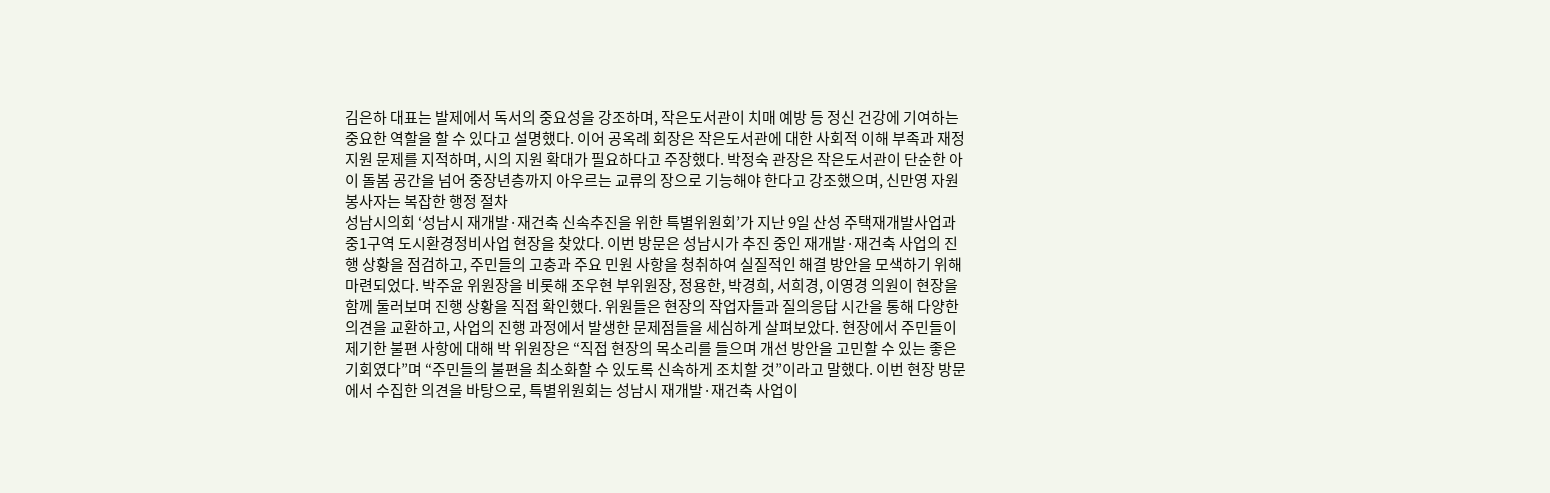김은하 대표는 발제에서 독서의 중요성을 강조하며, 작은도서관이 치매 예방 등 정신 건강에 기여하는 중요한 역할을 할 수 있다고 설명했다. 이어 공옥례 회장은 작은도서관에 대한 사회적 이해 부족과 재정 지원 문제를 지적하며, 시의 지원 확대가 필요하다고 주장했다. 박정숙 관장은 작은도서관이 단순한 아이 돌봄 공간을 넘어 중장년층까지 아우르는 교류의 장으로 기능해야 한다고 강조했으며, 신만영 자원봉사자는 복잡한 행정 절차
성남시의회 ‘성남시 재개발·재건축 신속추진을 위한 특별위원회’가 지난 9일 산성 주택재개발사업과 중1구역 도시환경정비사업 현장을 찾았다. 이번 방문은 성남시가 추진 중인 재개발·재건축 사업의 진행 상황을 점검하고, 주민들의 고충과 주요 민원 사항을 청취하여 실질적인 해결 방안을 모색하기 위해 마련되었다. 박주윤 위원장을 비롯해 조우현 부위원장, 정용한, 박경희, 서희경, 이영경 의원이 현장을 함께 둘러보며 진행 상황을 직접 확인했다. 위원들은 현장의 작업자들과 질의응답 시간을 통해 다양한 의견을 교환하고, 사업의 진행 과정에서 발생한 문제점들을 세심하게 살펴보았다. 현장에서 주민들이 제기한 불편 사항에 대해 박 위원장은 “직접 현장의 목소리를 들으며 개선 방안을 고민할 수 있는 좋은 기회였다”며 “주민들의 불편을 최소화할 수 있도록 신속하게 조치할 것”이라고 말했다. 이번 현장 방문에서 수집한 의견을 바탕으로, 특별위원회는 성남시 재개발·재건축 사업이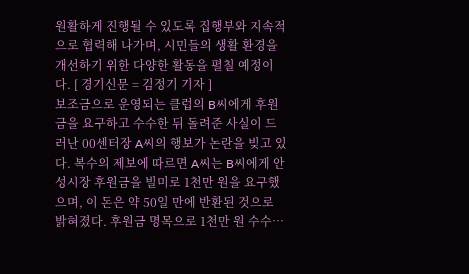원활하게 진행될 수 있도록 집행부와 지속적으로 협력해 나가며, 시민들의 생활 환경을 개선하기 위한 다양한 활동을 펼칠 예정이다. [ 경기신문 = 김정기 기자 ]
보조금으로 운영되는 클럽의 B씨에게 후원금을 요구하고 수수한 뒤 돌려준 사실이 드러난 00센터장 A씨의 행보가 논란을 빚고 있다. 복수의 제보에 따르면 A씨는 B씨에게 안성시장 후원금을 빌미로 1천만 원을 요구했으며, 이 돈은 약 50일 만에 반환된 것으로 밝혀졌다. 후원금 명목으로 1천만 원 수수…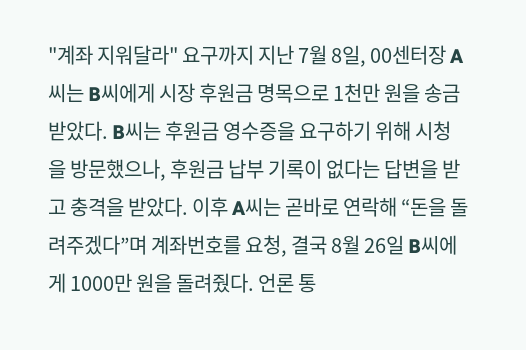"계좌 지워달라" 요구까지 지난 7월 8일, 00센터장 A씨는 B씨에게 시장 후원금 명목으로 1천만 원을 송금받았다. B씨는 후원금 영수증을 요구하기 위해 시청을 방문했으나, 후원금 납부 기록이 없다는 답변을 받고 충격을 받았다. 이후 A씨는 곧바로 연락해 “돈을 돌려주겠다”며 계좌번호를 요청, 결국 8월 26일 B씨에게 1000만 원을 돌려줬다. 언론 통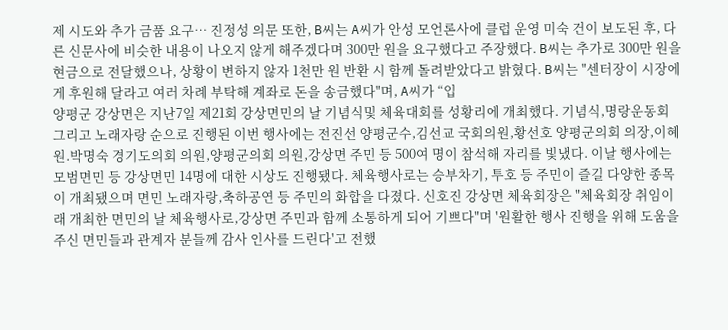제 시도와 추가 금품 요구… 진정성 의문 또한, B씨는 A씨가 안성 모언론사에 클럽 운영 미숙 건이 보도된 후, 다른 신문사에 비슷한 내용이 나오지 않게 해주겠다며 300만 원을 요구했다고 주장했다. B씨는 추가로 300만 원을 현금으로 전달했으나, 상황이 변하지 않자 1천만 원 반환 시 함께 돌려받았다고 밝혔다. B씨는 "센터장이 시장에게 후원해 달라고 여러 차례 부탁해 계좌로 돈을 송금했다"며, A씨가 “입
양평군 강상면은 지난7일 제21회 강상면민의 날 기념식및 체육대회를 성황리에 개최했다. 기념식,명랑운동회 그리고 노래자랑 순으로 진행된 이번 행사에는 전진선 양평군수,김선교 국회의원,황선호 양평군의회 의장,이혜원.박명숙 경기도의회 의원,양평군의회 의원,강상면 주민 등 500여 명이 참석해 자리를 빛냈다. 이날 행사에는 모범면민 등 강상면민 14명에 대한 시상도 진행됐다. 체육행사로는 승부차기, 투호 등 주민이 즐길 다양한 종목이 개최됐으며 면민 노래자랑,축하공연 등 주민의 화합을 다졌다. 신호진 강상면 체육회장은 "체육회장 취임이래 개최한 면민의 날 체육행사로,강상면 주민과 함께 소통하게 되어 기쁘다"며 '원활한 행사 진행을 위해 도움을 주신 면민들과 관계자 분들께 감사 인사를 드린다'고 전했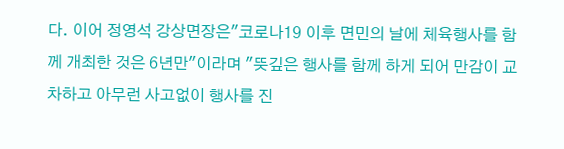다. 이어 정영석 강상면장은"코로나19 이후 면민의 날에 체육행사를 함께 개최한 것은 6년만"이라며 "뜻깊은 행사를 함께 하게 되어 만감이 교차하고 아무런 사고없이 행사를 진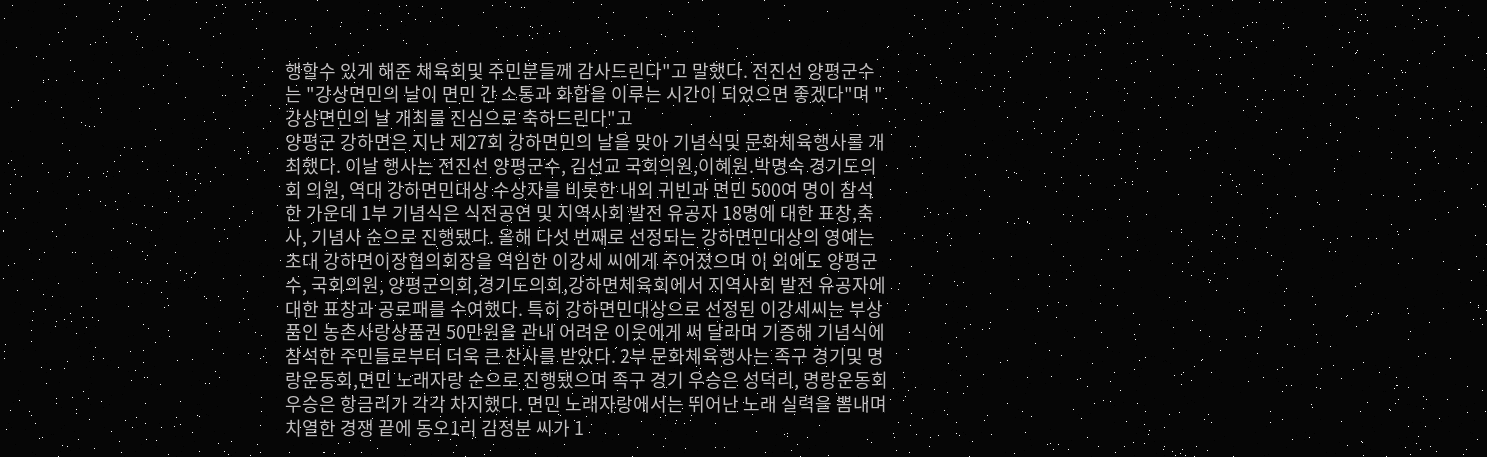행할수 있게 해준 체육회및 주민분들께 감사드린다"고 말했다. 전진선 양평군수는 "강상면민의 날이 면민 간 소통과 화합을 이루는 시간이 되었으면 좋겠다"며 "강상면민의 날 개최를 진심으로 축하드린다"고
양평군 강하면은 지난 제27회 강하면민의 날을 맞아 기념식및 문화체육행사를 개최했다. 이날 행사는 전진선 양평군수, 김선교 국회의원,이혜원.박명숙 경기도의회 의원, 역대 강하면민대상 수상자를 비롯한 내외 귀빈과 면민 500여 명이 참석한 가운데 1부 기념식은 식전공연 및 지역사회 발전 유공자 18명에 대한 표창,축사, 기념사 순으로 진행됐다. 올해 다섯 번째로 선정되는 강하면민대상의 영예는 초대 강하면이장협의회장을 역임한 이강세 씨에게 주어졌으며 이 외에도 양평군수, 국회의원, 양평군의회,경기도의회,강하면체육회에서 지역사회 발전 유공자에 대한 표창과 공로패를 수여했다. 특히 강하면민대상으로 선정된 이강세씨는 부상품인 농촌사랑상품권 50만원을 관내 어려운 이웃에게 써 달라며 기증해 기념식에 참석한 주민들로부터 더욱 큰 찬사를 받았다. 2부 문화체육행사는 족구 경기및 명랑운동회,면민 노래자랑 순으로 진행됐으며 족구 경기 우승은 성덕리, 명랑운동회 우승은 항금리가 각각 차지했다. 면민 노래자랑에서는 뛰어난 노래 실력을 뽐내며 치열한 경쟁 끝에 동오1리 김정분 씨가 1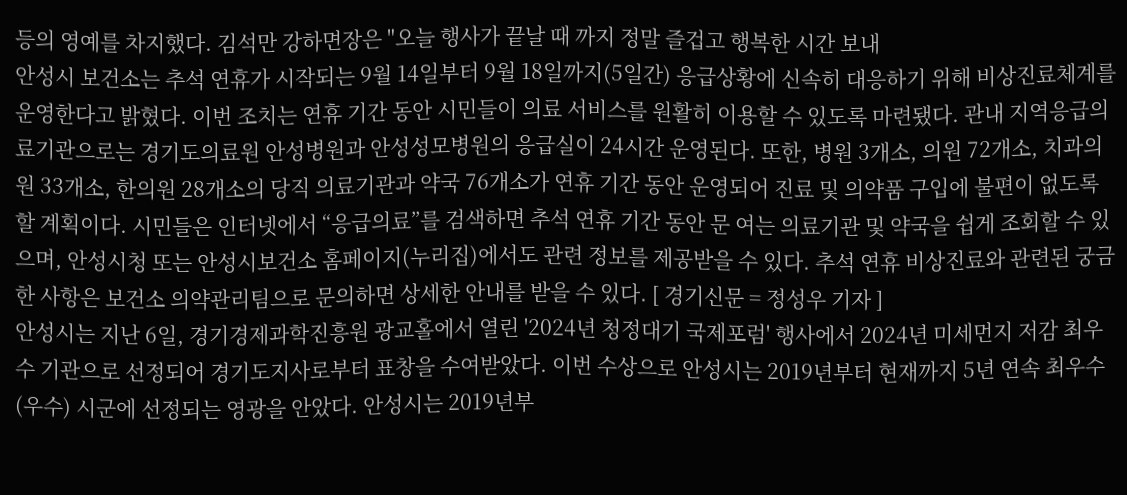등의 영예를 차지했다. 김석만 강하면장은 "오늘 행사가 끝날 때 까지 정말 즐겁고 행복한 시간 보내
안성시 보건소는 추석 연휴가 시작되는 9월 14일부터 9월 18일까지(5일간) 응급상황에 신속히 대응하기 위해 비상진료체계를 운영한다고 밝혔다. 이번 조치는 연휴 기간 동안 시민들이 의료 서비스를 원활히 이용할 수 있도록 마련됐다. 관내 지역응급의료기관으로는 경기도의료원 안성병원과 안성성모병원의 응급실이 24시간 운영된다. 또한, 병원 3개소, 의원 72개소, 치과의원 33개소, 한의원 28개소의 당직 의료기관과 약국 76개소가 연휴 기간 동안 운영되어 진료 및 의약품 구입에 불편이 없도록 할 계획이다. 시민들은 인터넷에서 “응급의료”를 검색하면 추석 연휴 기간 동안 문 여는 의료기관 및 약국을 쉽게 조회할 수 있으며, 안성시청 또는 안성시보건소 홈페이지(누리집)에서도 관련 정보를 제공받을 수 있다. 추석 연휴 비상진료와 관련된 궁금한 사항은 보건소 의약관리팀으로 문의하면 상세한 안내를 받을 수 있다. [ 경기신문 = 정성우 기자 ]
안성시는 지난 6일, 경기경제과학진흥원 광교홀에서 열린 '2024년 청정대기 국제포럼' 행사에서 2024년 미세먼지 저감 최우수 기관으로 선정되어 경기도지사로부터 표창을 수여받았다. 이번 수상으로 안성시는 2019년부터 현재까지 5년 연속 최우수(우수) 시군에 선정되는 영광을 안았다. 안성시는 2019년부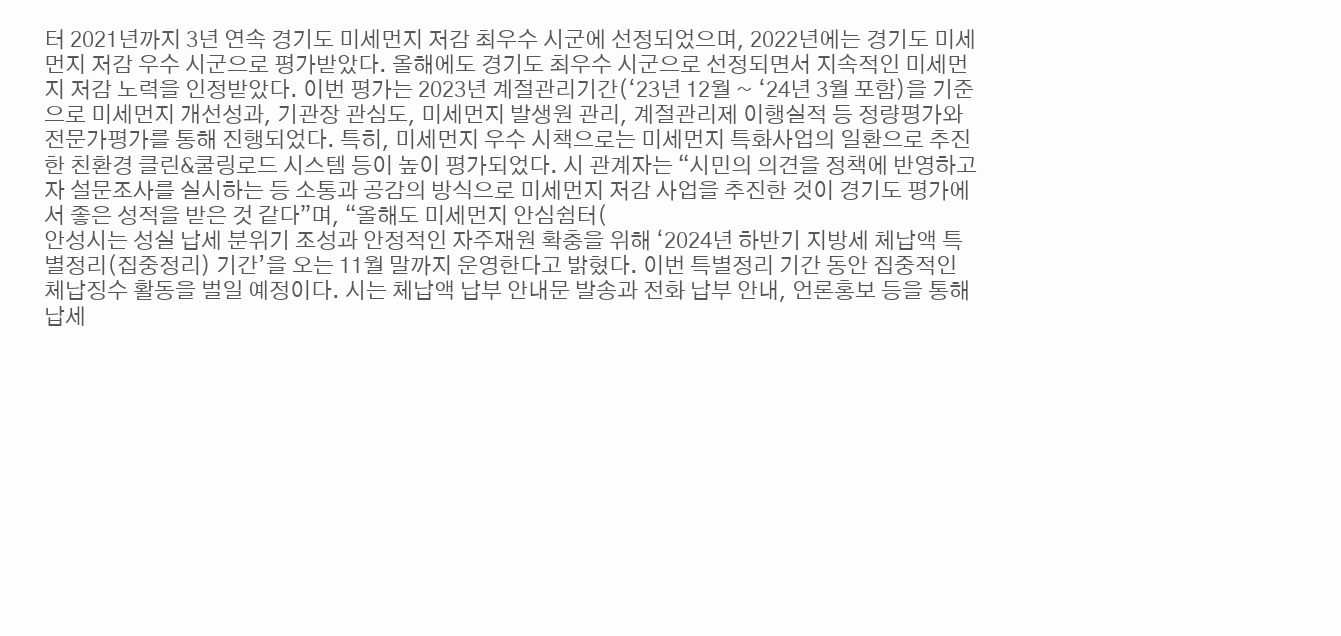터 2021년까지 3년 연속 경기도 미세먼지 저감 최우수 시군에 선정되었으며, 2022년에는 경기도 미세먼지 저감 우수 시군으로 평가받았다. 올해에도 경기도 최우수 시군으로 선정되면서 지속적인 미세먼지 저감 노력을 인정받았다. 이번 평가는 2023년 계절관리기간(‘23년 12월 ~ ‘24년 3월 포함)을 기준으로 미세먼지 개선성과, 기관장 관심도, 미세먼지 발생원 관리, 계절관리제 이행실적 등 정량평가와 전문가평가를 통해 진행되었다. 특히, 미세먼지 우수 시책으로는 미세먼지 특화사업의 일환으로 추진한 친환경 클린&쿨링로드 시스템 등이 높이 평가되었다. 시 관계자는 “시민의 의견을 정책에 반영하고자 설문조사를 실시하는 등 소통과 공감의 방식으로 미세먼지 저감 사업을 추진한 것이 경기도 평가에서 좋은 성적을 받은 것 같다”며, “올해도 미세먼지 안심쉼터(
안성시는 성실 납세 분위기 조성과 안정적인 자주재원 확충을 위해 ‘2024년 하반기 지방세 체납액 특별정리(집중정리) 기간’을 오는 11월 말까지 운영한다고 밝혔다. 이번 특별정리 기간 동안 집중적인 체납징수 활동을 벌일 예정이다. 시는 체납액 납부 안내문 발송과 전화 납부 안내, 언론홍보 등을 통해 납세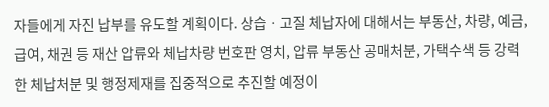자들에게 자진 납부를 유도할 계획이다. 상습ㆍ고질 체납자에 대해서는 부동산, 차량, 예금, 급여, 채권 등 재산 압류와 체납차량 번호판 영치, 압류 부동산 공매처분, 가택수색 등 강력한 체납처분 및 행정제재를 집중적으로 추진할 예정이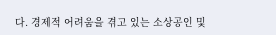다. 경제적 어려움을 겪고 있는 소상공인 및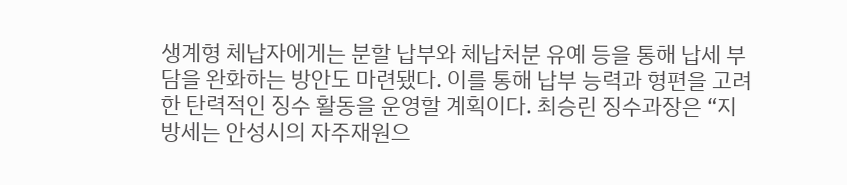생계형 체납자에게는 분할 납부와 체납처분 유예 등을 통해 납세 부담을 완화하는 방안도 마련됐다. 이를 통해 납부 능력과 형편을 고려한 탄력적인 징수 활동을 운영할 계획이다. 최승린 징수과장은 “지방세는 안성시의 자주재원으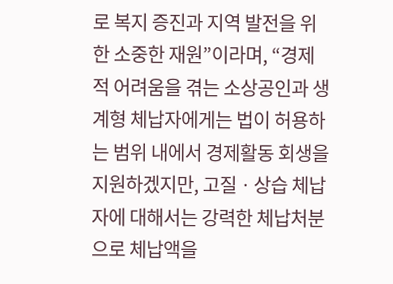로 복지 증진과 지역 발전을 위한 소중한 재원”이라며, “경제적 어려움을 겪는 소상공인과 생계형 체납자에게는 법이 허용하는 범위 내에서 경제활동 회생을 지원하겠지만, 고질ㆍ상습 체납자에 대해서는 강력한 체납처분으로 체납액을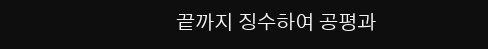끝까지 징수하여 공평과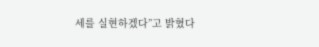세를 실현하겠다”고 밝혔다